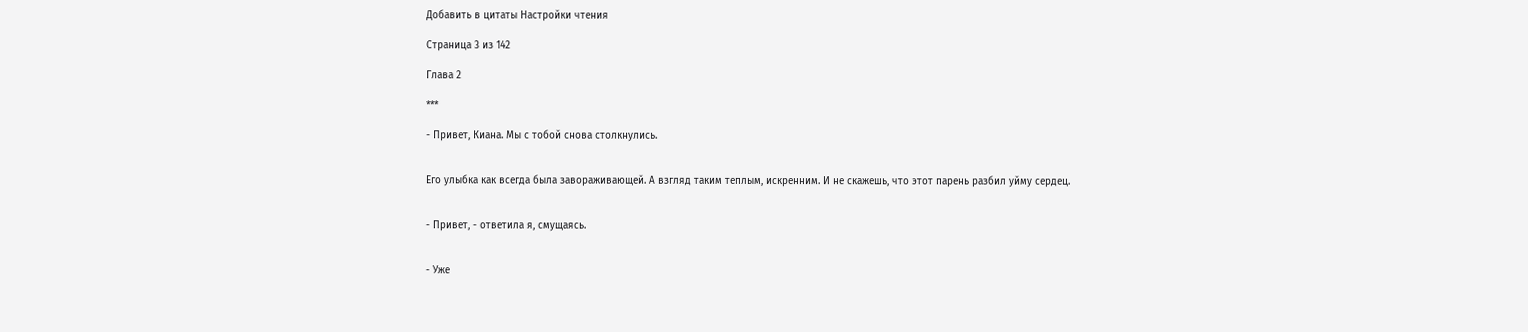Добавить в цитаты Настройки чтения

Страница 3 из 142

Глава 2

***

- Привет, Киана. Мы с тобой снова столкнулись.


Его улыбка как всегда была завораживающей. А взгляд таким теплым, искренним. И не скажешь, что этот парень разбил уйму сердец.


- Привет, - ответила я, смущаясь.


- Уже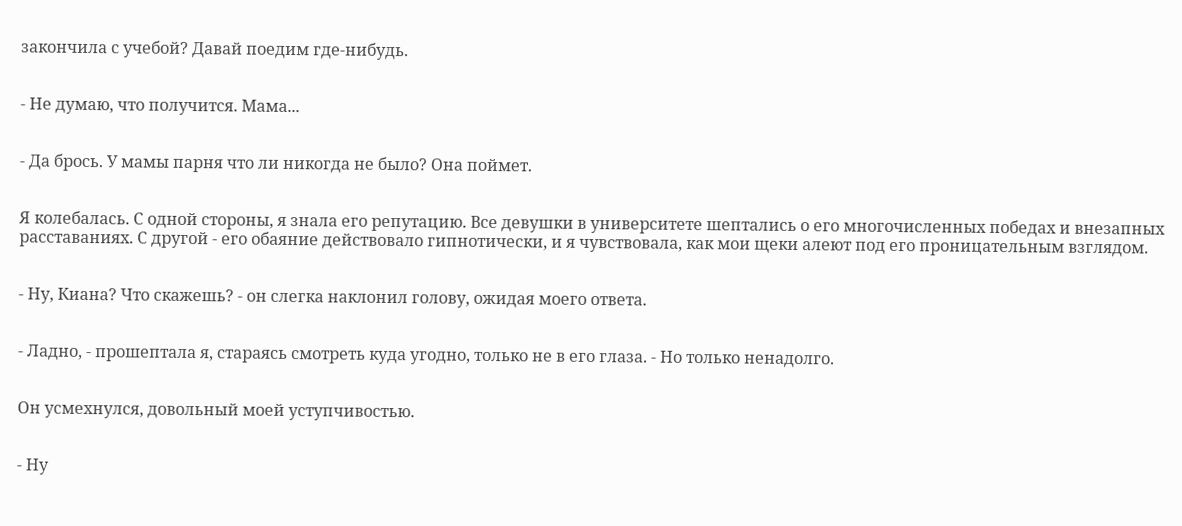закончила с учебой? Давай поедим где-нибудь.


- Не думаю, что получится. Мама...


- Да брось. У мамы парня что ли никогда не было? Она поймет.


Я колебалась. С одной стороны, я знала его репутацию. Все девушки в университете шептались о его многочисленных победах и внезапных расставаниях. С другой - его обаяние действовало гипнотически, и я чувствовала, как мои щеки алеют под его проницательным взглядом.


- Ну, Киана? Что скажешь? - он слегка наклонил голову, ожидая моего ответа.


- Ладно, - прошептала я, стараясь смотреть куда угодно, только не в его глаза. - Но только ненадолго.


Он усмехнулся, довольный моей уступчивостью.


- Ну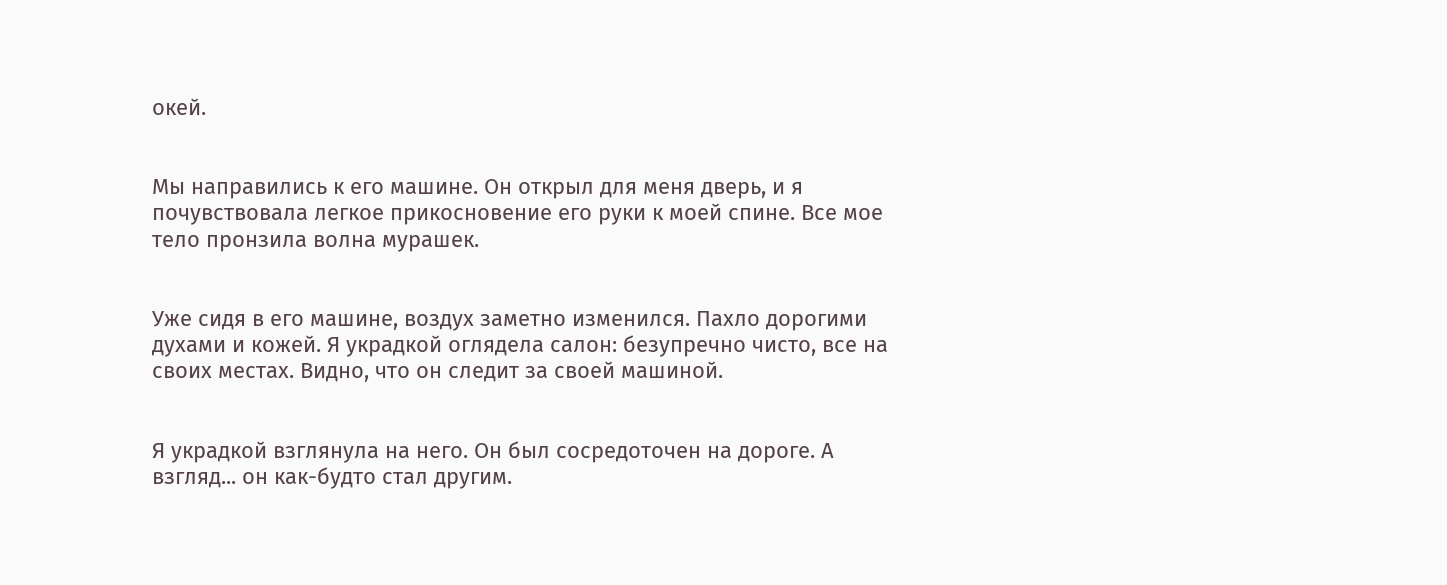окей.


Мы направились к его машине. Он открыл для меня дверь, и я почувствовала легкое прикосновение его руки к моей спине. Все мое тело пронзила волна мурашек.


Уже сидя в его машине, воздух заметно изменился. Пахло дорогими духами и кожей. Я украдкой оглядела салон: безупречно чисто, все на своих местах. Видно, что он следит за своей машиной.


Я украдкой взглянула на него. Он был сосредоточен на дороге. А взгляд... он как-будто стал другим.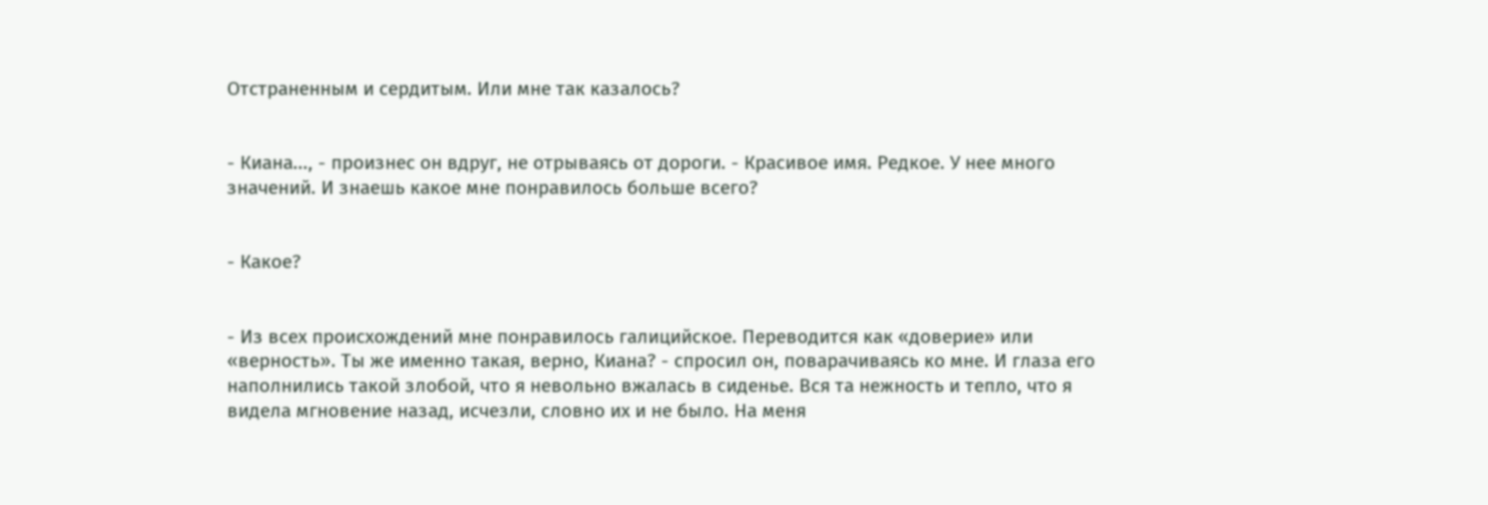Отстраненным и сердитым. Или мне так казалось?


- Киана..., - произнес он вдруг, не отрываясь от дороги. - Красивое имя. Редкое. У нее много значений. И знаешь какое мне понравилось больше всего?


- Какое?


- Из всех происхождений мне понравилось галицийское. Переводится как «доверие» или «верность». Ты же именно такая, верно, Киана? - спросил он, поварачиваясь ко мне. И глаза его наполнились такой злобой, что я невольно вжалась в сиденье. Вся та нежность и тепло, что я видела мгновение назад, исчезли, словно их и не было. На меня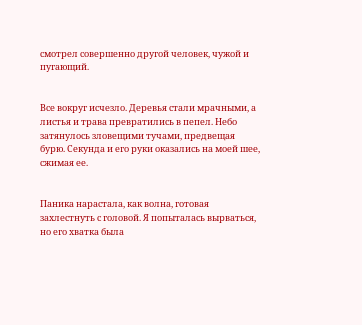смотрел совершенно другой человек, чужой и пугающий.


Все вокруг исчезло. Деревья стали мрачными, а листья и трава превратились в пепел. Небо затянулось зловещими тучами, предвещая бурю. Секунда и его руки оказались на моей шее, сжимая ее.


Паника нарастала, как волна, готовая захлестнуть с головой. Я попыталась вырваться, но его хватка была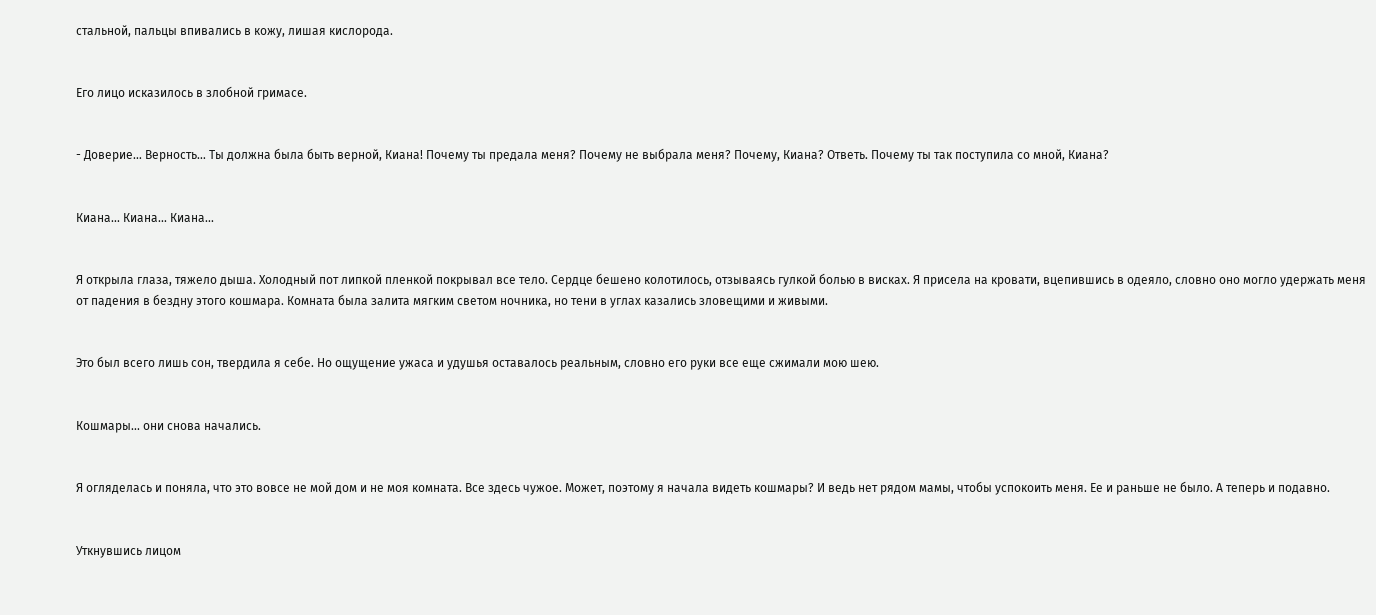стальной, пальцы впивались в кожу, лишая кислорода.


Его лицо исказилось в злобной гримасе.


- Доверие… Верность… Ты должна была быть верной, Киана! Почему ты предала меня? Почему не выбрала меня? Почему, Киана? Ответь. Почему ты так поступила со мной, Киана?


Киана... Киана... Киана...


Я открыла глаза, тяжело дыша. Холодный пот липкой пленкой покрывал все тело. Сердце бешено колотилось, отзываясь гулкой болью в висках. Я присела на кровати, вцепившись в одеяло, словно оно могло удержать меня от падения в бездну этого кошмара. Комната была залита мягким светом ночника, но тени в углах казались зловещими и живыми.


Это был всего лишь сон, твердила я себе. Но ощущение ужаса и удушья оставалось реальным, словно его руки все еще сжимали мою шею.


Кошмары... они снова начались.


Я огляделась и поняла, что это вовсе не мой дом и не моя комната. Все здесь чужое. Может, поэтому я начала видеть кошмары? И ведь нет рядом мамы, чтобы успокоить меня. Ее и раньше не было. А теперь и подавно.


Уткнувшись лицом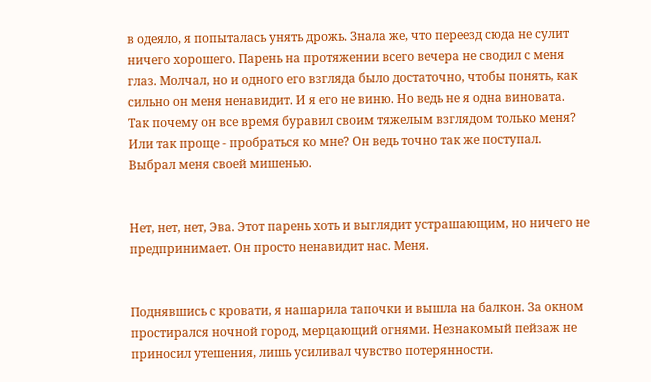в одеяло, я попыталась унять дрожь. Знала же, что переезд сюда не сулит ничего хорошего. Парень на протяжении всего вечера не сводил с меня глаз. Молчал, но и одного его взгляда было достаточно, чтобы понять, как сильно он меня ненавидит. И я его не виню. Но ведь не я одна виновата. Так почему он все время буравил своим тяжелым взглядом только меня? Или так проще - пробраться ко мне? Он ведь точно так же поступал. Выбрал меня своей мишенью.


Нет, нет, нет, Эва. Этот парень хоть и выглядит устрашающим, но ничего не предпринимает. Он просто ненавидит нас. Меня.


Поднявшись с кровати, я нашарила тапочки и вышла на балкон. За окном простирался ночной город, мерцающий огнями. Незнакомый пейзаж не приносил утешения, лишь усиливал чувство потерянности.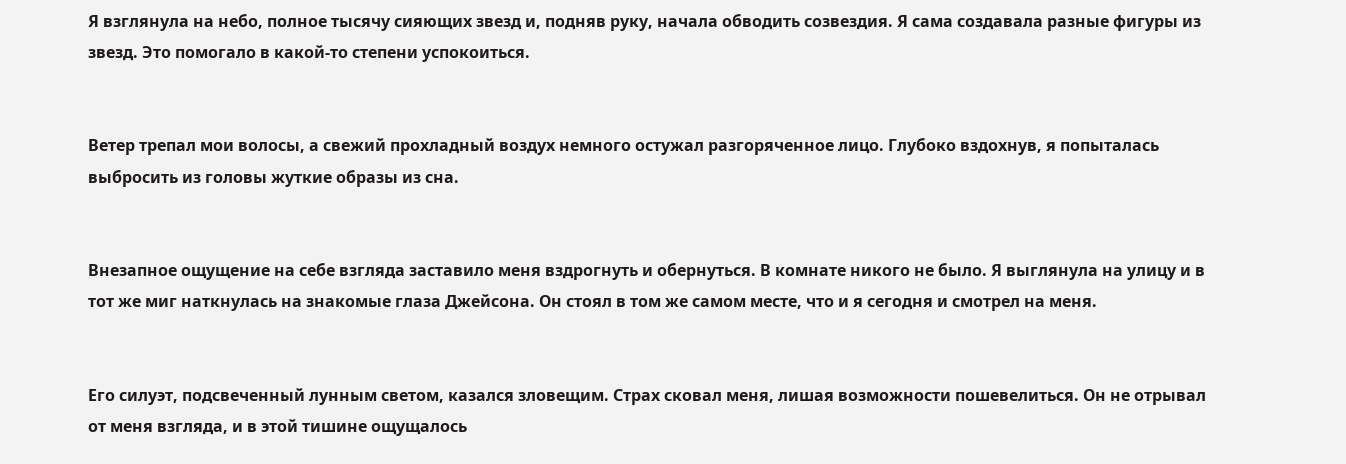Я взглянула на небо, полное тысячу сияющих звезд и, подняв руку, начала обводить созвездия. Я сама создавала разные фигуры из звезд. Это помогало в какой-то степени успокоиться.


Ветер трепал мои волосы, а свежий прохладный воздух немного остужал разгоряченное лицо. Глубоко вздохнув, я попыталась выбросить из головы жуткие образы из сна.


Внезапное ощущение на себе взгляда заставило меня вздрогнуть и обернуться. В комнате никого не было. Я выглянула на улицу и в тот же миг наткнулась на знакомые глаза Джейсона. Он стоял в том же самом месте, что и я сегодня и смотрел на меня.


Его силуэт, подсвеченный лунным светом, казался зловещим. Страх сковал меня, лишая возможности пошевелиться. Он не отрывал от меня взгляда, и в этой тишине ощущалось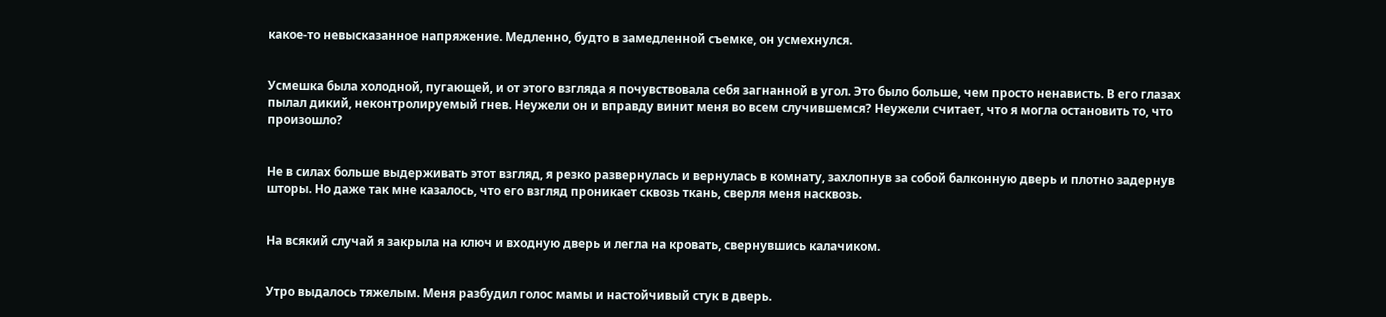какое-то невысказанное напряжение. Медленно, будто в замедленной съемке, он усмехнулся.


Усмешка была холодной, пугающей, и от этого взгляда я почувствовала себя загнанной в угол. Это было больше, чем просто ненависть. В его глазах пылал дикий, неконтролируемый гнев. Неужели он и вправду винит меня во всем случившемся? Неужели считает, что я могла остановить то, что произошло?


Не в силах больше выдерживать этот взгляд, я резко развернулась и вернулась в комнату, захлопнув за собой балконную дверь и плотно задернув шторы. Но даже так мне казалось, что его взгляд проникает сквозь ткань, сверля меня насквозь.


На всякий случай я закрыла на ключ и входную дверь и легла на кровать, свернувшись калачиком.


Утро выдалось тяжелым. Меня разбудил голос мамы и настойчивый стук в дверь.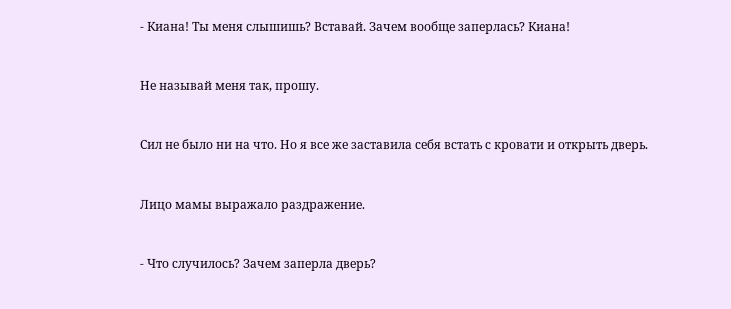- Киана! Ты меня слышишь? Вставай. Зачем вообще заперлась? Киана!


Не называй меня так, прошу.


Сил не было ни на что. Но я все же заставила себя встать с кровати и открыть дверь.


Лицо мамы выражало раздражение.


- Что случилось? Зачем заперла дверь?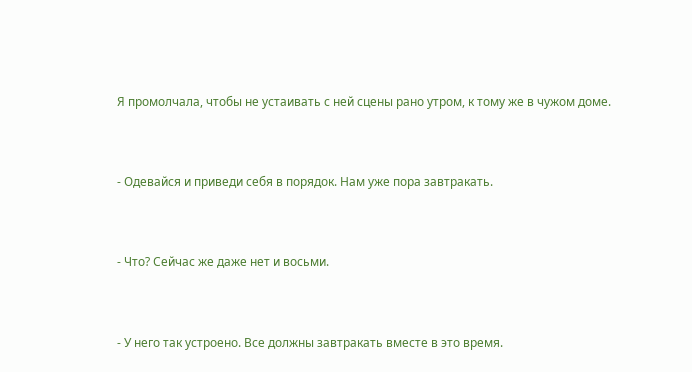Я промолчала, чтобы не устаивать с ней сцены рано утром, к тому же в чужом доме.


- Одевайся и приведи себя в порядок. Нам уже пора завтракать.


- Что? Сейчас же даже нет и восьми.


- У него так устроено. Все должны завтракать вместе в это время.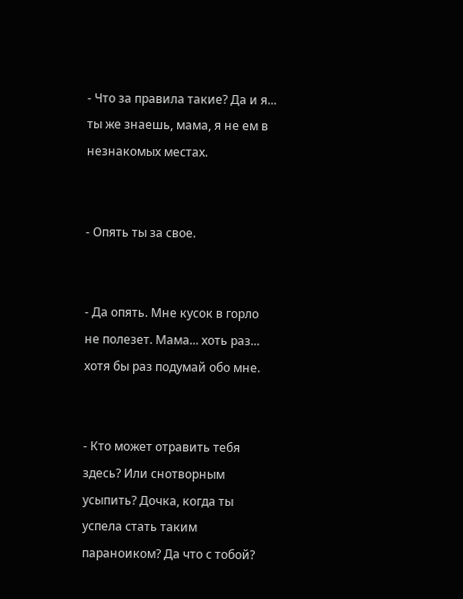- Что за правила такие? Да и я... ты же знаешь, мама, я не ем в незнакомых местах.


- Опять ты за свое.


- Да опять. Мне кусок в горло не полезет. Мама... хоть раз... хотя бы раз подумай обо мне.


- Кто может отравить тебя здесь? Или снотворным усыпить? Дочка, когда ты успела стать таким параноиком? Да что с тобой?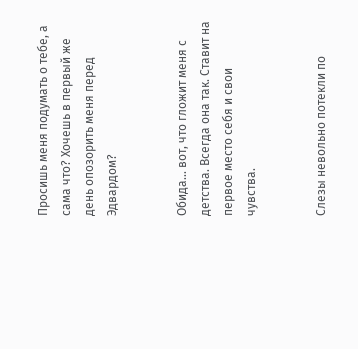Просишь меня подумать о тебе, а сама что? Хочешь в первый же день опозорить меня перед Эдвардом?


Обида... вот, что гложит меня с детства. Всегда она так. Ставит на первое место себя и свои чувства.


Слезы невольно потекли по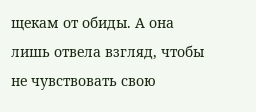щекам от обиды. А она лишь отвела взгляд, чтобы не чувствовать свою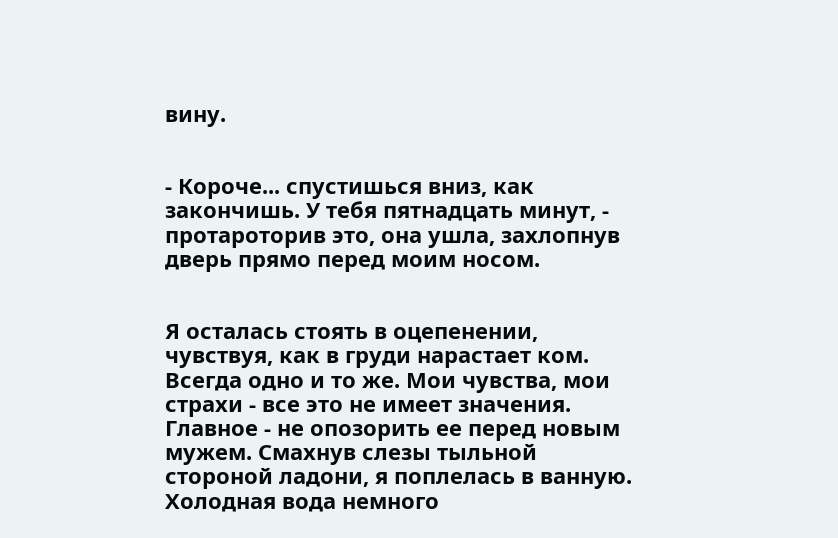вину.


- Короче... спустишься вниз, как закончишь. У тебя пятнадцать минут, - протароторив это, она ушла, захлопнув дверь прямо перед моим носом.


Я осталась стоять в оцепенении, чувствуя, как в груди нарастает ком. Всегда одно и то же. Мои чувства, мои страхи - все это не имеет значения. Главное - не опозорить ее перед новым мужем. Смахнув слезы тыльной стороной ладони, я поплелась в ванную. Холодная вода немного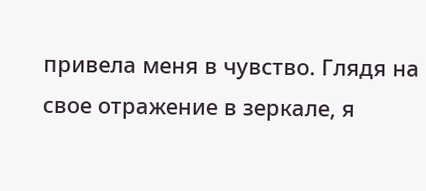привела меня в чувство. Глядя на свое отражение в зеркале, я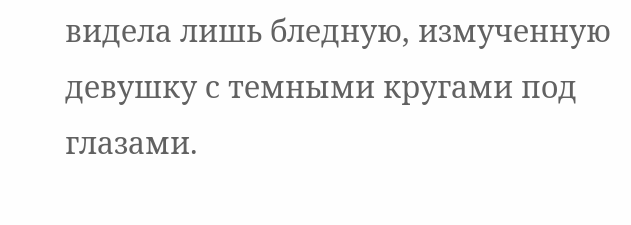видела лишь бледную, измученную девушку с темными кругами под глазами.